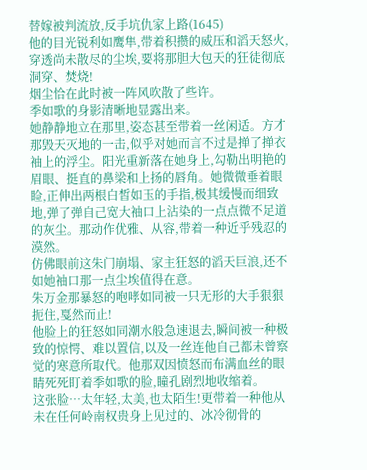替嫁被判流放,反手坑仇家上路(1645)
他的目光锐利如鹰隼,带着积攒的威压和滔天怒火,穿透尚未散尽的尘埃,要将那胆大包天的狂徒彻底洞穿、焚烧!
烟尘恰在此时被一阵风吹散了些许。
季如歌的身影清晰地显露出来。
她静静地立在那里,姿态甚至带着一丝闲适。方才那毁天灭地的一击,似乎对她而言不过是掸了掸衣袖上的浮尘。阳光重新落在她身上,勾勒出明艳的眉眼、挺直的鼻梁和上扬的唇角。她微微垂着眼睑,正伸出两根白皙如玉的手指,极其缓慢而细致地,弹了弹自己宽大袖口上沾染的一点点微不足道的灰尘。那动作优雅、从容,带着一种近乎残忍的漠然。
仿佛眼前这朱门崩塌、家主狂怒的滔天巨浪,还不如她袖口那一点尘埃值得在意。
朱万金那暴怒的咆哮如同被一只无形的大手狠狠扼住,戛然而止!
他脸上的狂怒如同潮水般急速退去,瞬间被一种极致的惊愕、难以置信,以及一丝连他自己都未曾察觉的寒意所取代。他那双因愤怒而布满血丝的眼睛死死盯着季如歌的脸,瞳孔剧烈地收缩着。
这张脸…太年轻,太美,也太陌生!更带着一种他从未在任何岭南权贵身上见过的、冰冷彻骨的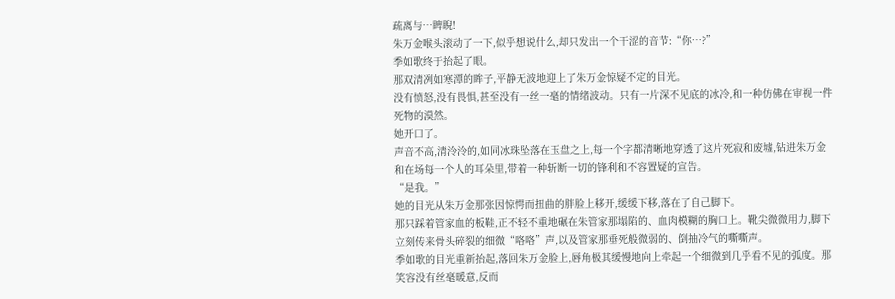疏离与…睥睨!
朱万金喉头滚动了一下,似乎想说什么,却只发出一个干涩的音节:“你…?”
季如歌终于抬起了眼。
那双清冽如寒潭的眸子,平静无波地迎上了朱万金惊疑不定的目光。
没有愤怒,没有畏惧,甚至没有一丝一毫的情绪波动。只有一片深不见底的冰冷,和一种仿佛在审视一件死物的漠然。
她开口了。
声音不高,清泠泠的,如同冰珠坠落在玉盘之上,每一个字都清晰地穿透了这片死寂和废墟,钻进朱万金和在场每一个人的耳朵里,带着一种斩断一切的锋利和不容置疑的宣告。
“是我。”
她的目光从朱万金那张因惊愕而扭曲的胖脸上移开,缓缓下移,落在了自己脚下。
那只踩着管家血的板鞋,正不轻不重地碾在朱管家那塌陷的、血肉模糊的胸口上。靴尖微微用力,脚下立刻传来骨头碎裂的细微“咯咯”声,以及管家那垂死般微弱的、倒抽冷气的嘶嘶声。
季如歌的目光重新抬起,落回朱万金脸上,唇角极其缓慢地向上牵起一个细微到几乎看不见的弧度。那笑容没有丝毫暖意,反而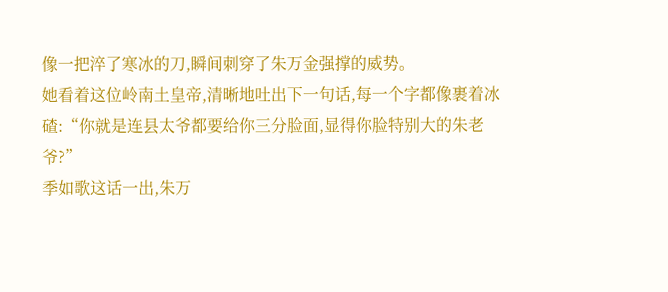像一把淬了寒冰的刀,瞬间刺穿了朱万金强撑的威势。
她看着这位岭南土皇帝,清晰地吐出下一句话,每一个字都像裹着冰碴:“你就是连县太爷都要给你三分脸面,显得你脸特别大的朱老爷?”
季如歌这话一出,朱万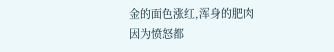金的面色涨红,浑身的肥肉因为愤怒都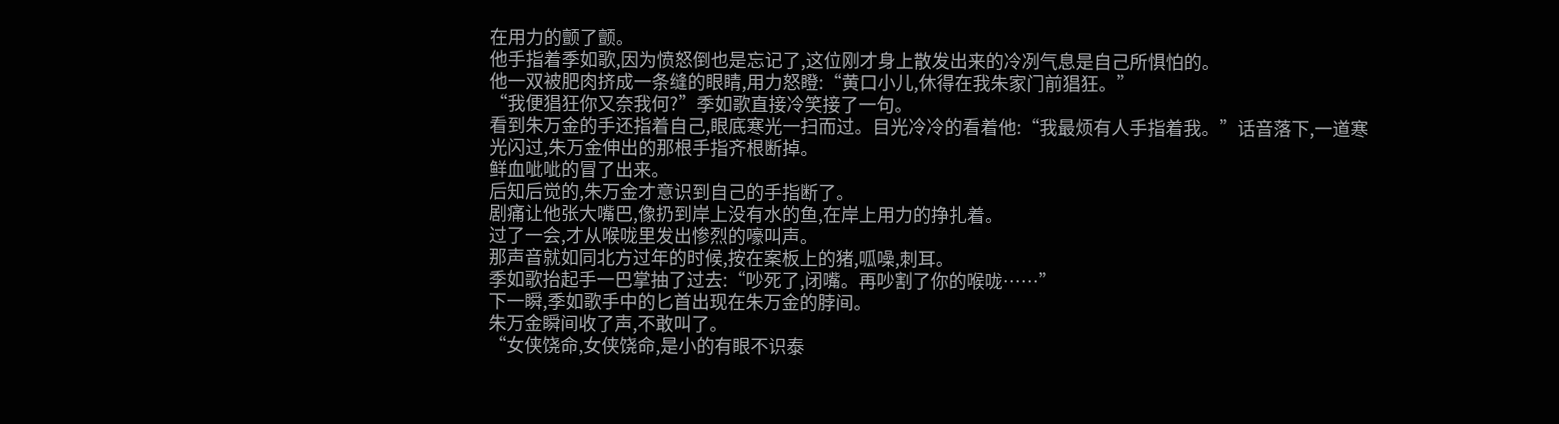在用力的颤了颤。
他手指着季如歌,因为愤怒倒也是忘记了,这位刚才身上散发出来的冷冽气息是自己所惧怕的。
他一双被肥肉挤成一条缝的眼睛,用力怒瞪:“黄口小儿,休得在我朱家门前猖狂。”
“我便猖狂你又奈我何?”季如歌直接冷笑接了一句。
看到朱万金的手还指着自己,眼底寒光一扫而过。目光冷冷的看着他:“我最烦有人手指着我。”话音落下,一道寒光闪过,朱万金伸出的那根手指齐根断掉。
鲜血呲呲的冒了出来。
后知后觉的,朱万金才意识到自己的手指断了。
剧痛让他张大嘴巴,像扔到岸上没有水的鱼,在岸上用力的挣扎着。
过了一会,才从喉咙里发出惨烈的嚎叫声。
那声音就如同北方过年的时候,按在案板上的猪,呱噪,刺耳。
季如歌抬起手一巴掌抽了过去:“吵死了,闭嘴。再吵割了你的喉咙……”
下一瞬,季如歌手中的匕首出现在朱万金的脖间。
朱万金瞬间收了声,不敢叫了。
“女侠饶命,女侠饶命,是小的有眼不识泰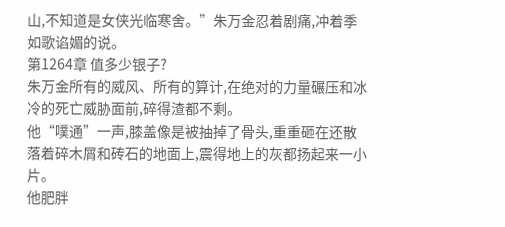山,不知道是女侠光临寒舍。”朱万金忍着剧痛,冲着季如歌谄媚的说。
第1264章 值多少银子?
朱万金所有的威风、所有的算计,在绝对的力量碾压和冰冷的死亡威胁面前,碎得渣都不剩。
他“噗通”一声,膝盖像是被抽掉了骨头,重重砸在还散落着碎木屑和砖石的地面上,震得地上的灰都扬起来一小片。
他肥胖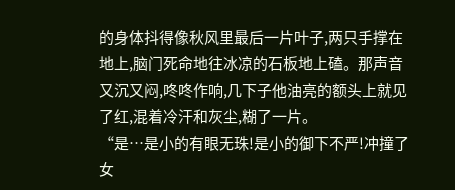的身体抖得像秋风里最后一片叶子,两只手撑在地上,脑门死命地往冰凉的石板地上磕。那声音又沉又闷,咚咚作响,几下子他油亮的额头上就见了红,混着冷汗和灰尘,糊了一片。
“是…是小的有眼无珠!是小的御下不严!冲撞了女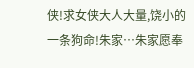侠!求女侠大人大量,饶小的一条狗命!朱家…朱家愿奉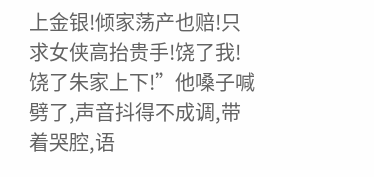上金银!倾家荡产也赔!只求女侠高抬贵手!饶了我!饶了朱家上下!”他嗓子喊劈了,声音抖得不成调,带着哭腔,语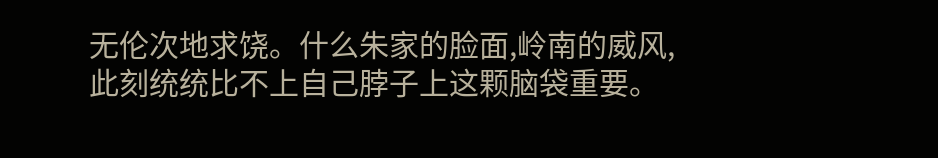无伦次地求饶。什么朱家的脸面,岭南的威风,此刻统统比不上自己脖子上这颗脑袋重要。